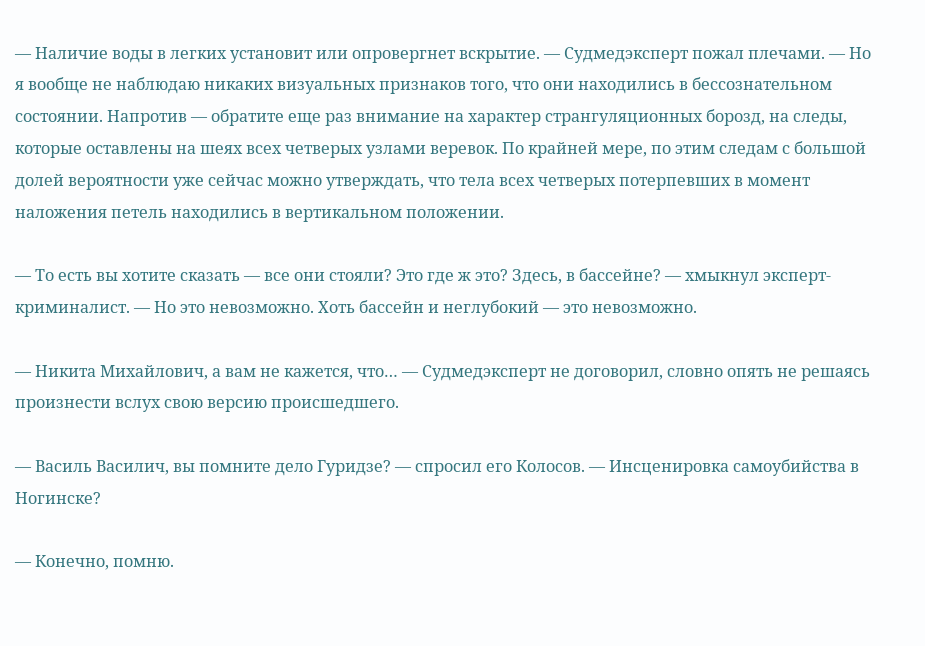— Наличие воды в легких установит или опровергнет вскрытие. — Судмедэксперт пожал плечами. — Но я вообще не наблюдаю никаких визуальных признаков того, что они находились в бессознательном состоянии. Напротив — обратите еще раз внимание на характер странгуляционных борозд, на следы, которые оставлены на шеях всех четверых узлами веревок. По крайней мере, по этим следам с большой долей вероятности уже сейчас можно утверждать, что тела всех четверых потерпевших в момент наложения петель находились в вертикальном положении.

— То есть вы хотите сказать — все они стояли? Это где ж это? Здесь, в бассейне? — хмыкнул эксперт-криминалист. — Но это невозможно. Хоть бассейн и неглубокий — это невозможно.

— Никита Михайлович, а вам не кажется, что… — Судмедэксперт не договорил, словно опять не решаясь произнести вслух свою версию происшедшего.

— Василь Василич, вы помните дело Гуридзе? — спросил его Колосов. — Инсценировка самоубийства в Ногинске?

— Конечно, помню.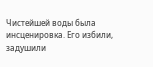Чистейшей воды была инсценировка. Его избили, задушили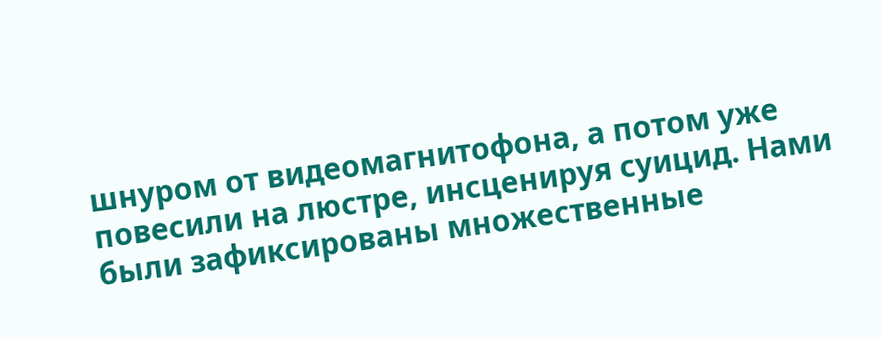шнуром от видеомагнитофона, а потом уже повесили на люстре, инсценируя суицид. Нами были зафиксированы множественные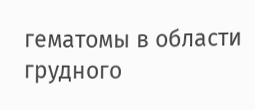гематомы в области грудного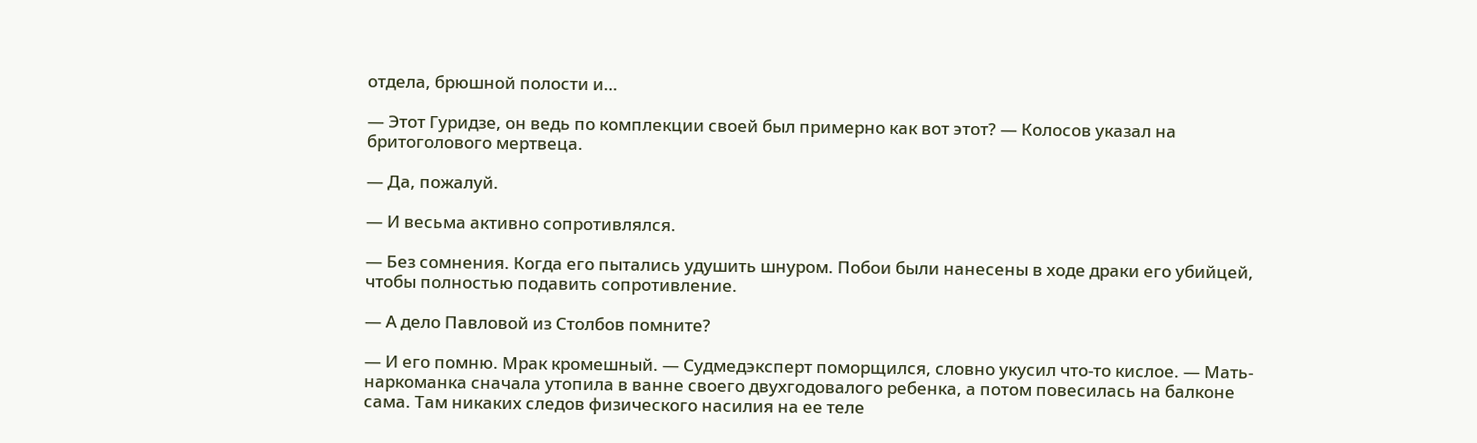отдела, брюшной полости и…

— Этот Гуридзе, он ведь по комплекции своей был примерно как вот этот? — Колосов указал на бритоголового мертвеца.

— Да, пожалуй.

— И весьма активно сопротивлялся.

— Без сомнения. Когда его пытались удушить шнуром. Побои были нанесены в ходе драки его убийцей, чтобы полностью подавить сопротивление.

— А дело Павловой из Столбов помните?

— И его помню. Мрак кромешный. — Судмедэксперт поморщился, словно укусил что-то кислое. — Мать-наркоманка сначала утопила в ванне своего двухгодовалого ребенка, а потом повесилась на балконе сама. Там никаких следов физического насилия на ее теле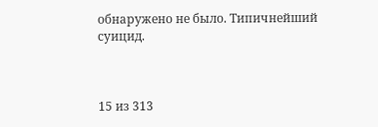обнаружено не было. Типичнейший суицид.



15 из 313